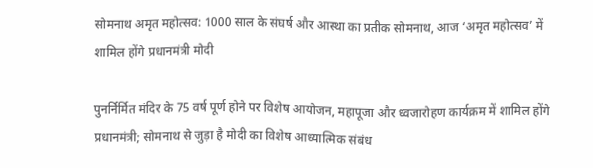सोमनाथ अमृत महोत्सव: 1000 साल के संघर्ष और आस्था का प्रतीक सोमनाथ, आज ‘अमृत महोत्सव’ में शामिल होंगे प्रधानमंत्री मोदी

पुनर्निर्मित मंदिर के 75 वर्ष पूर्ण होने पर विशेष आयोजन, महापूजा और ध्वजारोहण कार्यक्रम में शामिल होंगे प्रधानमंत्री; सोमनाथ से जुड़ा है मोदी का विशेष आध्यात्मिक संबंध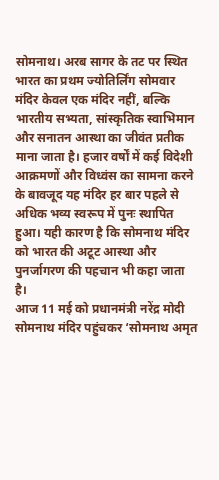सोमनाथ। अरब सागर के तट पर स्थित भारत का प्रथम ज्योतिर्लिंग सोमवार मंदिर केवल एक मंदिर नहीं, बल्कि भारतीय सभ्यता, सांस्कृतिक स्वाभिमान और सनातन आस्था का जीवंत प्रतीक माना जाता है। हजार वर्षों में कई विदेशी आक्रमणों और विध्वंस का सामना करने के बावजूद यह मंदिर हर बार पहले से अधिक भव्य स्वरूप में पुनः स्थापित हुआ। यही कारण है कि सोमनाथ मंदिर को भारत की अटूट आस्था और पुनर्जागरण की पहचान भी कहा जाता है।
आज 11 मई को प्रधानमंत्री नरेंद्र मोदी सोमनाथ मंदिर पहुंचकर ‘सोमनाथ अमृत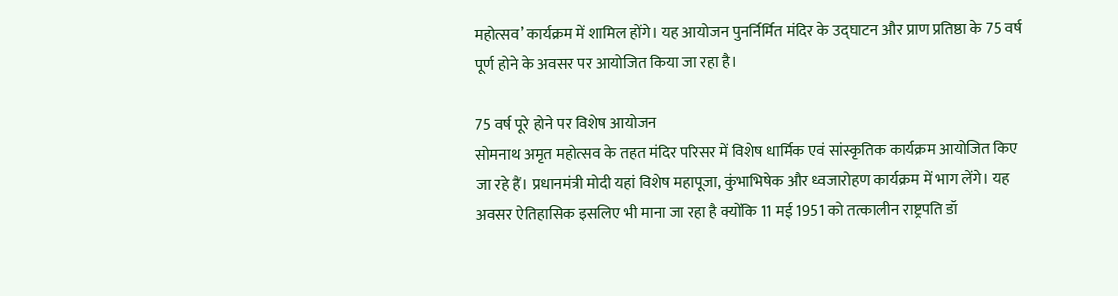महोत्सव’ कार्यक्रम में शामिल होंगे। यह आयोजन पुनर्निर्मित मंदिर के उद्घाटन और प्राण प्रतिष्ठा के 75 वर्ष पूर्ण होने के अवसर पर आयोजित किया जा रहा है।

75 वर्ष पूरे होने पर विशेष आयोजन
सोमनाथ अमृत महोत्सव के तहत मंदिर परिसर में विशेष धार्मिक एवं सांस्कृतिक कार्यक्रम आयोजित किए जा रहे हैं। प्रधानमंत्री मोदी यहां विशेष महापूजा, कुंभाभिषेक और ध्वजारोहण कार्यक्रम में भाग लेंगे। यह अवसर ऐतिहासिक इसलिए भी माना जा रहा है क्योंकि 11 मई 1951 को तत्कालीन राष्ट्रपति डॉ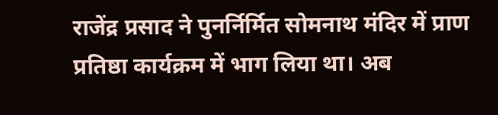राजेंद्र प्रसाद ने पुनर्निर्मित सोमनाथ मंदिर में प्राण प्रतिष्ठा कार्यक्रम में भाग लिया था। अब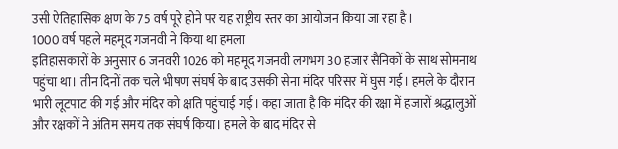उसी ऐतिहासिक क्षण के 75 वर्ष पूरे होने पर यह राष्ट्रीय स्तर का आयोजन किया जा रहा है।
1000 वर्ष पहले महमूद गजनवी ने किया था हमला
इतिहासकारों के अनुसार 6 जनवरी 1026 को महमूद गजनवी लगभग 30 हजार सैनिकों के साथ सोमनाथ पहुंचा था। तीन दिनों तक चले भीषण संघर्ष के बाद उसकी सेना मंदिर परिसर में घुस गई। हमले के दौरान भारी लूटपाट की गई और मंदिर को क्षति पहुंचाई गई। कहा जाता है कि मंदिर की रक्षा में हजारों श्रद्धालुओं और रक्षकों ने अंतिम समय तक संघर्ष किया। हमले के बाद मंदिर से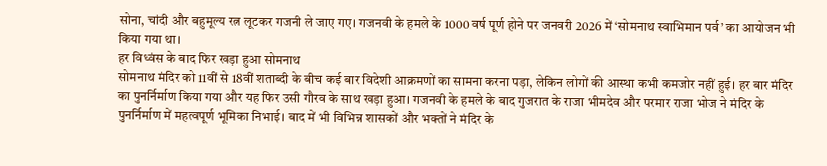सोना, चांदी और बहुमूल्य रत्न लूटकर गजनी ले जाए गए। गजनवी के हमले के 1000 वर्ष पूर्ण होने पर जनवरी 2026 में ‘सोमनाथ स्वाभिमान पर्व’ का आयोजन भी किया गया था।
हर विध्वंस के बाद फिर खड़ा हुआ सोमनाथ
सोमनाथ मंदिर को 11वीं से 18वीं शताब्दी के बीच कई बार विदेशी आक्रमणों का सामना करना पड़ा, लेकिन लोगों की आस्था कभी कमजोर नहीं हुई। हर बार मंदिर का पुनर्निर्माण किया गया और यह फिर उसी गौरव के साथ खड़ा हुआ। गजनवी के हमले के बाद गुजरात के राजा भीमदेव और परमार राजा भोज ने मंदिर के पुनर्निर्माण में महत्वपूर्ण भूमिका निभाई। बाद में भी विभिन्न शासकों और भक्तों ने मंदिर के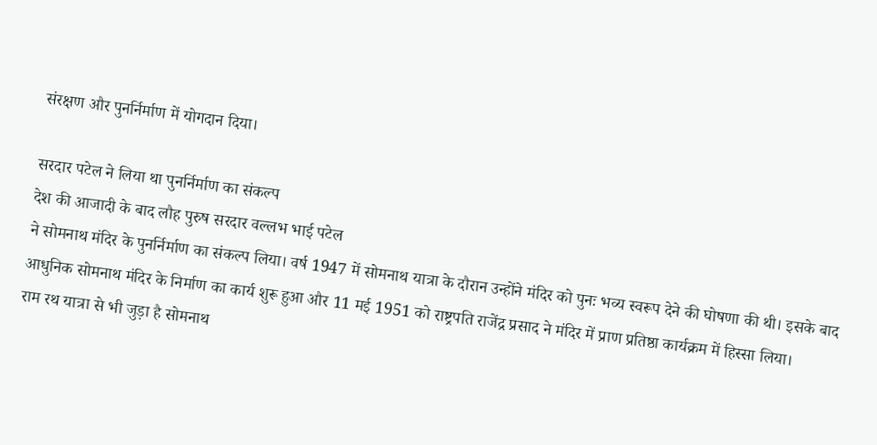संरक्षण और पुनर्निर्माण में योगदान दिया।

सरदार पटेल ने लिया था पुनर्निर्माण का संकल्प
देश की आजादी के बाद लौह पुरुष सरदार वल्लभ भाई पटेल
ने सोमनाथ मंदिर के पुनर्निर्माण का संकल्प लिया। वर्ष 1947 में सोमनाथ यात्रा के दौरान उन्होंने मंदिर को पुनः भव्य स्वरूप देने की घोषणा की थी। इसके बाद आधुनिक सोमनाथ मंदिर के निर्माण का कार्य शुरू हुआ और 11 मई 1951 को राष्ट्रपति राजेंद्र प्रसाद ने मंदिर में प्राण प्रतिष्ठा कार्यक्रम में हिस्सा लिया।
राम रथ यात्रा से भी जुड़ा है सोमनाथ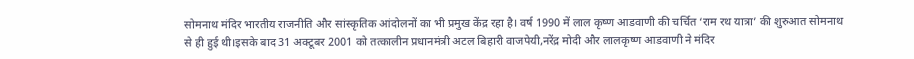सोमनाथ मंदिर भारतीय राजनीति और सांस्कृतिक आंदोलनों का भी प्रमुख केंद्र रहा है। वर्ष 1990 में लाल कृष्ण आडवाणी की चर्चित ‘राम रथ यात्रा’ की शुरुआत सोमनाथ से ही हुई थी।इसके बाद 31 अक्टूबर 2001 को तत्कालीन प्रधानमंत्री अटल बिहारी वाजपेयी,नरेंद्र मोदी और लालकृष्ण आडवाणी ने मंदिर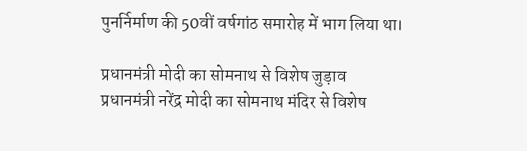पुनर्निर्माण की 50वीं वर्षगांठ समारोह में भाग लिया था।

प्रधानमंत्री मोदी का सोमनाथ से विशेष जुड़ाव
प्रधानमंत्री नरेंद्र मोदी का सोमनाथ मंदिर से विशेष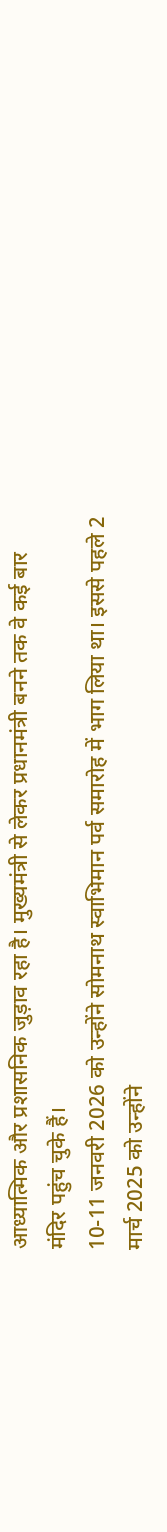आध्यात्मिक और प्रशासनिक जुड़ाव रहा है। मुख्यमंत्री से लेकर प्रधानमंत्री बनने तक वे कई बार मंदिर पहुंच चुके हैं।
10-11 जनवरी 2026 को उन्होंने सोमनाथ स्वाभिमान पर्व समारोह में भाग लिया था। इससे पहले 2 मार्च 2025 को उन्होंने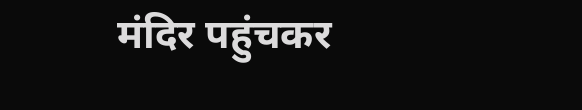मंदिर पहुंचकर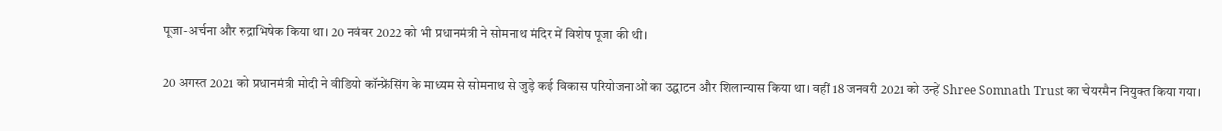पूजा-अर्चना और रुद्राभिषेक किया था। 20 नवंबर 2022 को भी प्रधानमंत्री ने सोमनाथ मंदिर में विशेष पूजा की थी।

20 अगस्त 2021 को प्रधानमंत्री मोदी ने वीडियो कॉन्फ्रेंसिंग के माध्यम से सोमनाथ से जुड़े कई विकास परियोजनाओं का उद्घाटन और शिलान्यास किया था। वहीं 18 जनवरी 2021 को उन्हें Shree Somnath Trust का चेयरमैन नियुक्त किया गया।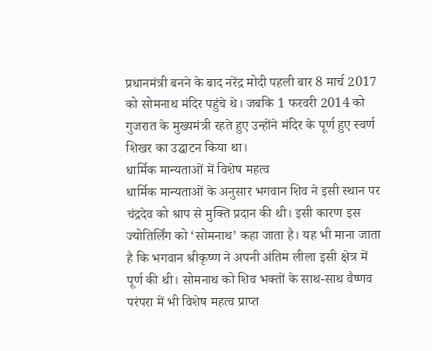प्रधानमंत्री बनने के बाद नरेंद्र मोदी पहली बार 8 मार्च 2017 को सोमनाथ मंदिर पहुंचे थे। जबकि 1 फरवरी 2014 को गुजरात के मुख्यमंत्री रहते हुए उन्होंने मंदिर के पूर्ण हुए स्वर्ण शिखर का उद्घाटन किया था।
धार्मिक मान्यताओं में विशेष महत्व
धार्मिक मान्यताओं के अनुसार भगवान शिव ने इसी स्थान पर चंद्रदेव को श्राप से मुक्ति प्रदान की थी। इसी कारण इस ज्योतिर्लिंग को ‘सोमनाथ’ कहा जाता है। यह भी माना जाता है कि भगवान श्रीकृष्ण ने अपनी अंतिम लीला इसी क्षेत्र में पूर्ण की थी। सोमनाथ को शिव भक्तों के साथ-साथ वैष्णव परंपरा में भी विशेष महत्व प्राप्त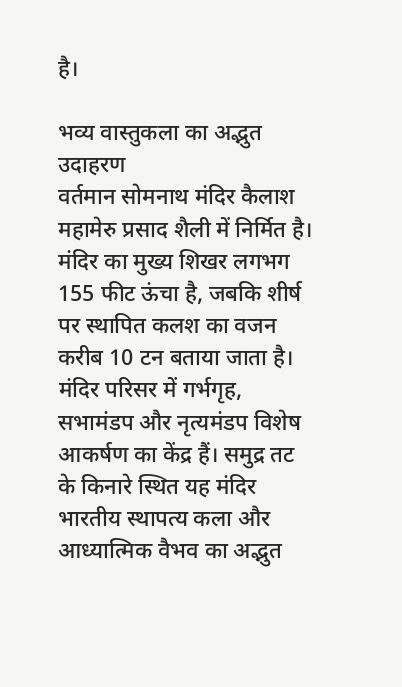है।

भव्य वास्तुकला का अद्भुत उदाहरण
वर्तमान सोमनाथ मंदिर कैलाश महामेरु प्रसाद शैली में निर्मित है। मंदिर का मुख्य शिखर लगभग 155 फीट ऊंचा है, जबकि शीर्ष पर स्थापित कलश का वजन करीब 10 टन बताया जाता है। मंदिर परिसर में गर्भगृह, सभामंडप और नृत्यमंडप विशेष आकर्षण का केंद्र हैं। समुद्र तट के किनारे स्थित यह मंदिर भारतीय स्थापत्य कला और आध्यात्मिक वैभव का अद्भुत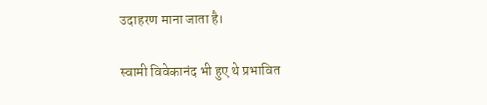उदाहरण माना जाता है।

स्वामी विवेकानंद भी हुए थे प्रभावित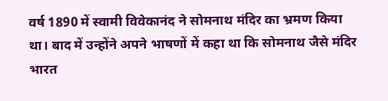वर्ष 1890 में स्वामी विवेकानंद ने सोमनाथ मंदिर का भ्रमण किया था। बाद में उन्होंने अपने भाषणों में कहा था कि सोमनाथ जैसे मंदिर भारत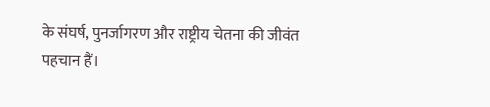के संघर्ष, पुनर्जागरण और राष्ट्रीय चेतना की जीवंत पहचान हैं।